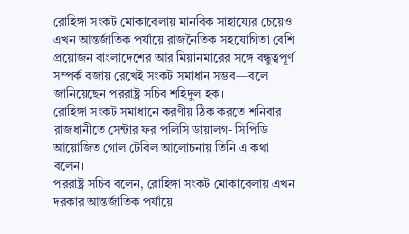রোহিঙ্গা সংকট মোকাবেলায় মানবিক সাহায্যের চেয়েও এখন আন্তর্জাতিক পর্যায়ে রাজনৈতিক সহযোগিতা বেশি প্রয়োজন বাংলাদেশের আর মিয়ানমারের সঙ্গে বন্ধুত্বপূর্ণ সম্পর্ক বজায় রেখেই সংকট সমাধান সম্ভব—বলে জানিয়েছেন পররাষ্ট্র সচিব শহিদুল হক।
রোহিঙ্গা সংকট সমাধানে করণীয় ঠিক করতে শনিবার রাজধানীতে সেন্টার ফর পলিসি ডায়ালগ- সিপিডি আয়োজিত গোল টেবিল আলোচনায় তিনি এ কথা বলেন।
পররাষ্ট্র সচিব বলেন, রোহিঙ্গা সংকট মোকাবেলায় এখন দরকার আন্তর্জাতিক পর্যায়ে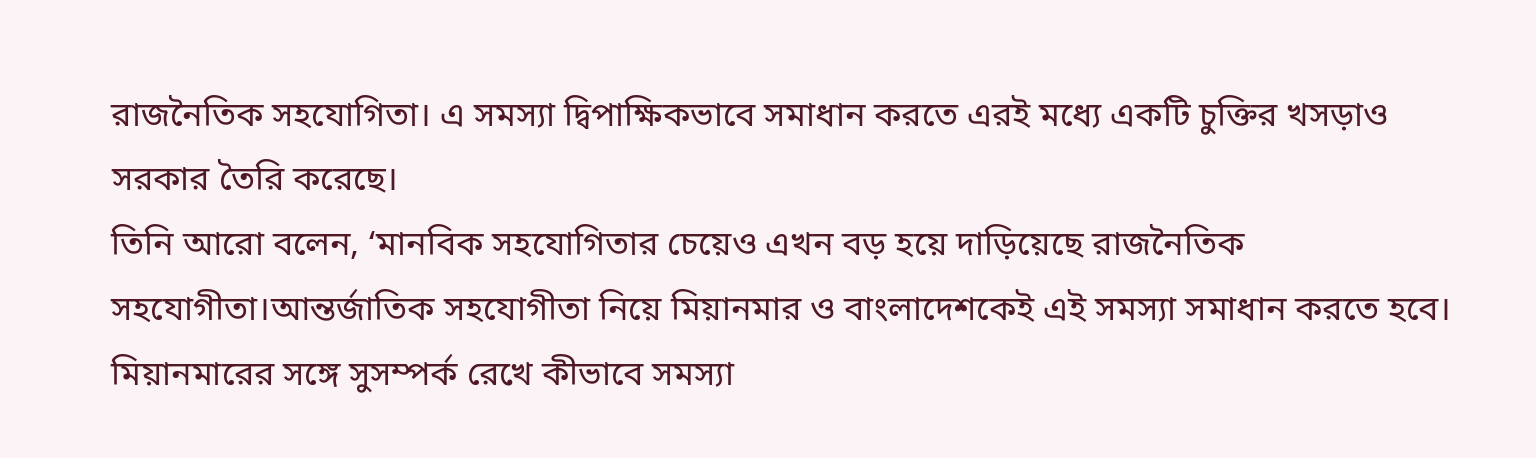রাজনৈতিক সহযোগিতা। এ সমস্যা দ্বিপাক্ষিকভাবে সমাধান করতে এরই মধ্যে একটি চুক্তির খসড়াও সরকার তৈরি করেছে।
তিনি আরো বলেন, ‘মানবিক সহযোগিতার চেয়েও এখন বড় হয়ে দাড়িয়েছে রাজনৈতিক সহযোগীতা।আন্তর্জাতিক সহযোগীতা নিয়ে মিয়ানমার ও বাংলাদেশকেই এই সমস্যা সমাধান করতে হবে। মিয়ানমারের সঙ্গে সুসম্পর্ক রেখে কীভাবে সমস্যা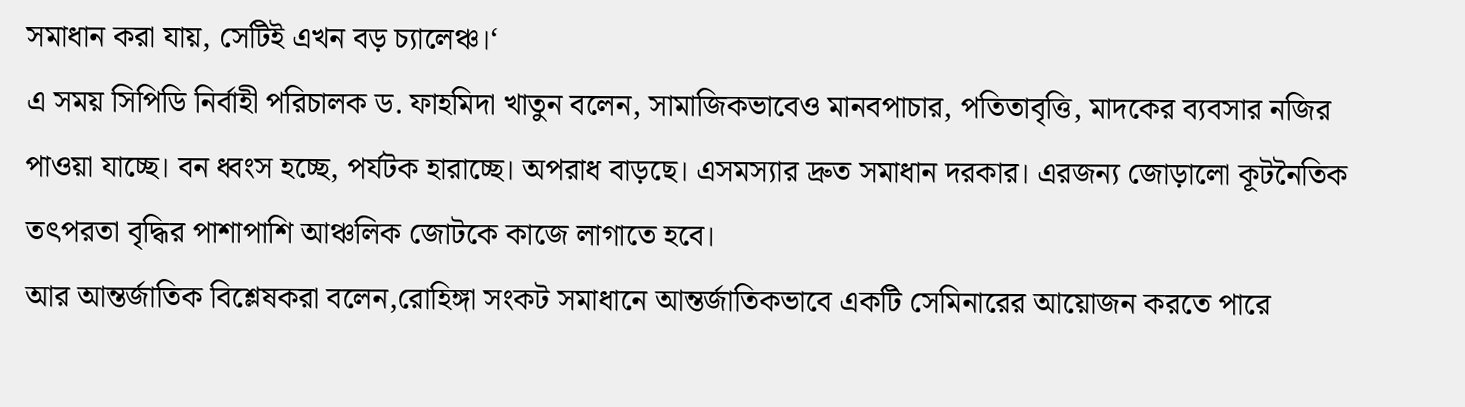সমাধান করা যায়, সেটিই এখন বড় চ্যালেঞ্চ।‘
এ সময় সিপিডি নির্বাহী পরিচালক ড. ফাহমিদা খাতুন বলেন, সামাজিকভাবেও মানবপাচার, পতিতাবৃত্তি, মাদকের ব্যবসার নজির পাওয়া যাচ্ছে। বন ধ্বংস হচ্ছে, পর্যটক হারাচ্ছে। অপরাধ বাড়ছে। এসমস্যার দ্রুত সমাধান দরকার। এরজন্য জোড়ালো কূটনৈতিক তৎপরতা বৃদ্ধির পাশাপাশি আঞ্চলিক জোটকে কাজে লাগাতে হবে।
আর আন্তর্জাতিক বিশ্লেষকরা বলেন,রোহিঙ্গা সংকট সমাধানে আন্তর্জাতিকভাবে একটি সেমিনারের আয়োজন করতে পারে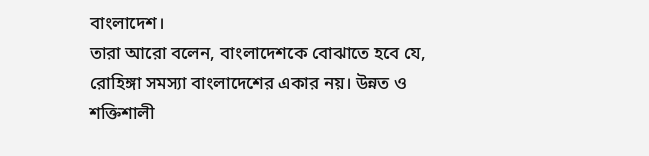বাংলাদেশ।
তারা আরো বলেন, বাংলাদেশকে বোঝাতে হবে যে, রোহিঙ্গা সমস্যা বাংলাদেশের একার নয়। উন্নত ও শক্তিশালী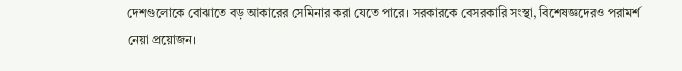দেশগুলোকে বোঝাতে বড় আকারের সেমিনার করা যেতে পারে। সরকারকে বেসরকারি সংস্থা, বিশেষজ্ঞদেরও পরামর্শ নেয়া প্রয়োজন।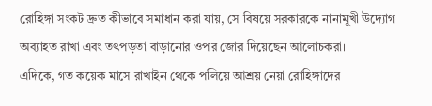রোহিঙ্গা সংকট দ্রুত কীভাবে সমাধান করা যায়, সে বিষয়ে সরকারকে নানামূখী উদ্যোগ অব্যাহত রাখা এবং তৎপড়তা বাড়ানোর ওপর জোর দিয়েছেন আলোচকরা।
এদিকে, গত কয়েক মাসে রাখাইন থেকে পলিয়ে আশ্রয় নেয়া রোহিঙ্গাদের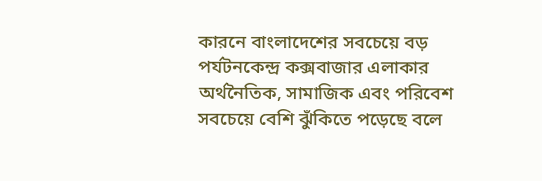কারনে বাংলাদেশের সবচেয়ে বড় পর্যটনকেন্দ্র কক্সবাজার এলাকার অর্থনৈতিক, সামাজিক এবং পরিবেশ সবচেয়ে বেশি ঝুঁকিতে পড়েছে বলে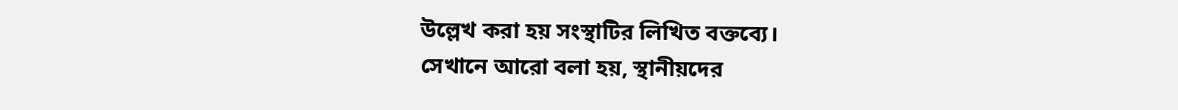উল্লেখ করা হয় সংস্থাটির লিখিত বক্তব্যে।
সেখানে আরো বলা হয়, স্থানীয়দের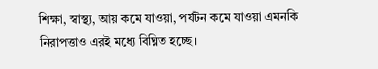শিক্ষা, স্বাস্থ্য, আয় কমে যাওয়া, পর্যটন কমে যাওয়া এমনকি নিরাপত্তাও এরই মধ্যে বিঘ্নিত হচ্ছে।